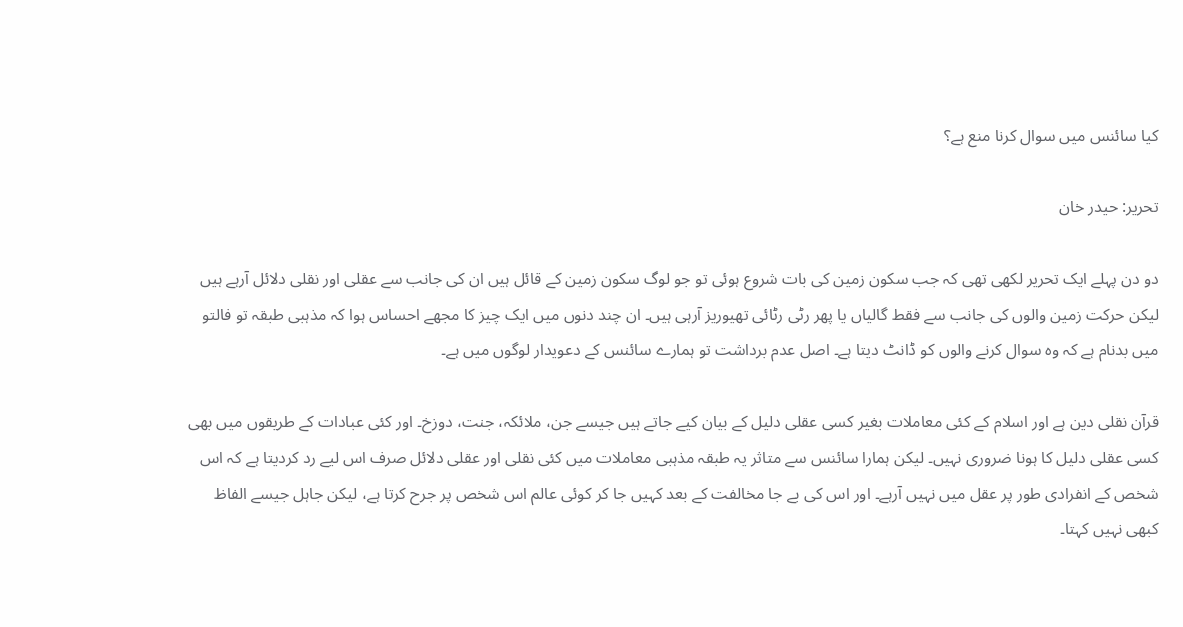کیا سائنس میں سوال کرنا منع ہے؟

تحریر: حیدر خان

دو دن پہلے ایک تحریر لکھی تھی کہ جب سکون زمین کی بات شروع ہوئی تو جو لوگ سکون زمین کے قائل ہیں ان کی جانب سے عقلی اور نقلی دلائل آرہے ہیں لیکن حرکت زمین والوں کی جانب سے فقط گالیاں یا پھر رٹی رٹائی تھیوریز آرہی ہیں۔ ان چند دنوں میں ایک چیز کا مجھے احساس ہوا کہ مذہبی طبقہ تو فالتو میں بدنام ہے کہ وہ سوال کرنے والوں کو ڈانٹ دیتا ہے۔ اصل عدم برداشت تو ہمارے سائنس کے دعویدار لوگوں میں ہے۔

قرآن نقلی دین ہے اور اسلام کے کئی معاملات بغیر کسی عقلی دلیل کے بیان کیے جاتے ہیں جیسے جن، ملائکہ، جنت، دوزخ۔ اور کئی عبادات کے طریقوں میں بھی کسی عقلی دلیل کا ہونا ضروری نہیں۔ لیکن ہمارا سائنس سے متاثر یہ طبقہ مذہبی معاملات میں کئی نقلی اور عقلی دلائل صرف اس لیے رد کردیتا ہے کہ اس شخص کے انفرادی طور پر عقل میں نہیں آرہے۔ اور اس کی بے جا مخالفت کے بعد کہیں جا کر کوئی عالم اس شخص پر جرح کرتا ہے، لیکن جاہل جیسے الفاظ کبھی نہیں کہتا۔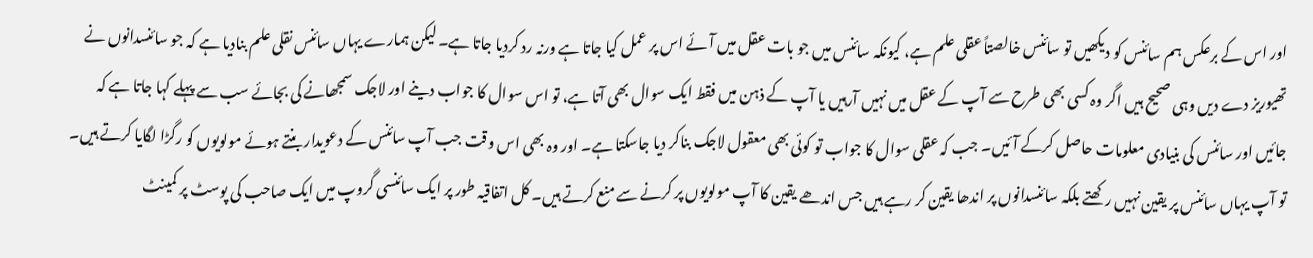اور اس کے برعکس ہم سائنس کو دیکھیں تو سائنس خالصتاً عقلی علم ہے، کیونکہ سائنس میں جو بات عقل میں آئے اس پر عمل کیا جاتا ہے ورنہ رد کردیا جاتا ہے۔ لیکن ہمارے یہاں سائنس نقلی علم بنادیا ہے کہ جو سائنسدانوں نے تھیوریز دے دیں وہی صحیح ہیں اگر وہ کسی بھی طرح سے آپ کے عقل میں نہیں آرہیں یا آپ کے ذہن میں فقط ایک سوال بھی آتا ہے، تو اس سوال کا جواب دینے اور لاجک سمجھانے کی بجائے سب سے پہلے کہا جاتا ہے کہ جائیں اور سائنس کی بنیادی معلومات حاصل کرکے آئیں۔ جب کہ عقلی سوال کا جواب تو کوئی بھی معقول لاجک بناکر دیا جاسکتا ہے۔ اور وہ بھی اس وقت جب آپ سائنس کے دعویدار بنتے ہوئے مولویوں کو رگڑا لگایا کرتے ہیں۔ تو آپ یہاں سائنس پر یقین نہیں رکھتے بلکہ سائنسدانوں پر اندھا یقین کر رہے ہیں جس اندھے یقین کا آپ مولویوں پر کرنے سے منع کرتے ہیں۔ کل اتفاقیہ طور پر ایک سائنسی گروپ میں ایک صاحب کی پوسٹ پر کمینٹ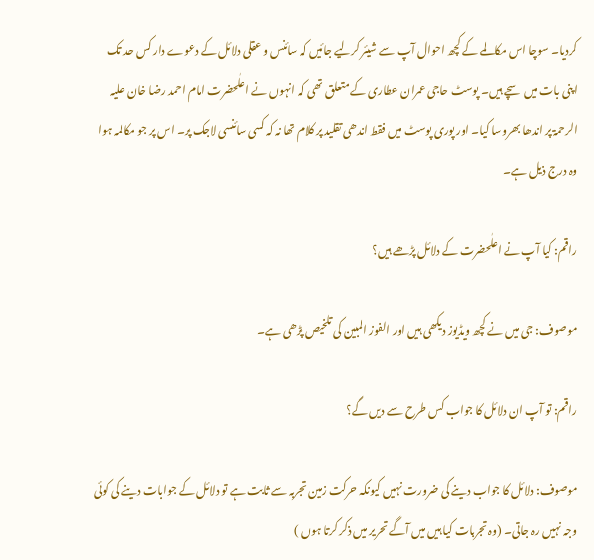کردیا۔ سوچا اس مکالمے کے کچھ احوال آپ سے شیئر کرلیے جائیں کہ سائنس و عقلی دلائل کے دعوے دار کس حد تک اپنی بات میں سچے ہیں۔ پوسٹ حاجی عمران عطاری کے متعلق تھی کہ انہوں نے اعلٰحضرت امام احمد رضا خان علیہ الرحمۃ پر اندھا بھروسا کیا۔ اور پوری پوسٹ میں فقط اندھی تقلید پر کلام تھا نہ کہ کسی سائنسی لاجک پر۔ اس پر جو مکالمہ ہوا وہ درج ذیل ہے۔

راقم: کیا آپ نے اعلٰحضرت کے دلائل پڑھے ہیں؟

موصوف: جی میں نے کچھ ویڈیوز دیکھی ہیں اور الفوز المبین کی تلخیص پڑھی ہے۔

راقم: تو آپ ان دلائل کا جواب کس طرح سے دیں گے؟

موصوف: دلائل کا جواب دینے کی ضرورت نہیں کیونکہ حرکت زمین تجربہ سے ثابت ہے تو دلائل کے جوابات دینے کی کوئی وجہ نہیں رہ جاتی۔ (وہ تجربات کیا ہیں میں آگے تحریر میں ذکر کرتا ہوں )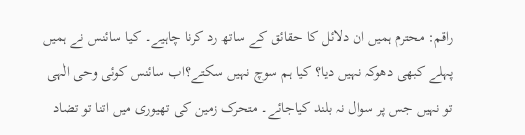راقم: محترم ہمیں ان دلائل کا حقائق کے ساتھ رد کرنا چاہیے۔ کیا سائنس نے ہمیں پہلے کبھی دھوکہ نہیں دیا؟ کیا ہم سوچ نہیں سکتے؟اب سائنس کوئی وحی الٰہی تو نہیں جس پر سوال نہ بلند کیاجائے۔ متحرک زمین کی تھیوری میں اتنا تو تضاد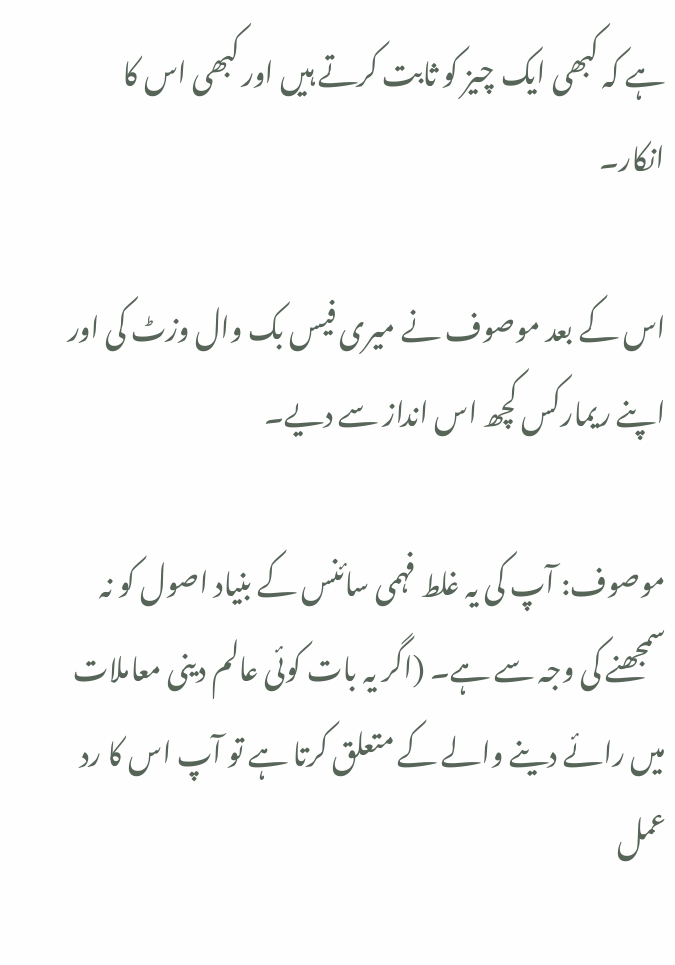ہے کہ کبھی ایک چیز کو ثابت کرتے ہیں اور کبھی اس کا انکار۔

اس کے بعد موصوف نے میری فیس بک وال وزٹ کی اور اپنے ریمارکس کچھ اس انداز سے دیے۔

موصوف: آپ کی یہ غلط فہمی سائنس کے بنیاد اصول کو نہ سمجھنے کی وجہ سے ہے۔ (اگر یہ بات کوئی عالم دینی معاملات میں رائے دینے والے کے متعلق کرتا ہے تو آپ اس کا رد عمل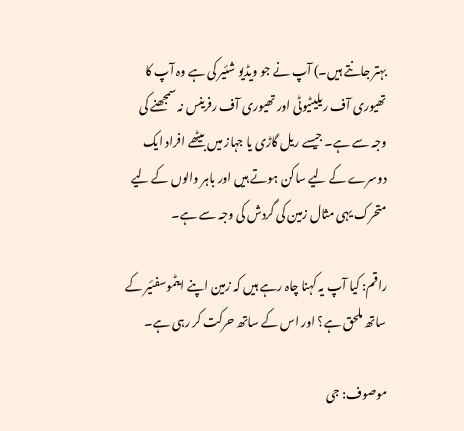بہتر جانتے ہیں۔) آپ نے جو ویڈیو شئیر کی ہے وہ آپ کا تھیوری آف ریلیٹیوٹی اور تھیوری آف رفرینس نہ سمجھنے کی وجہ سے ہے۔ جیسے ریل گاڑی یا جہاز میں بیٹھے افراد ایک دوسرے کے لیے ساکن ہوتے ہیں اور باہر والوں کے لیے متحرک یہی مثال زمین کی گردش کی وجہ سے ہے۔

راقم: کیا آپ یہ کہنا چاہ رہے ہیں کہ زمین اپنے ایٹموسفئیر کے ساتھ ملحق ہے؟ اور اس کے ساتھ حرکت کر رہی ہے۔

موصوف: جی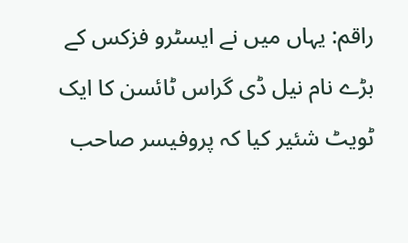راقم: یہاں میں نے ایسٹرو فزکس کے بڑے نام نیل ڈی گراس ٹائسن کا ایک ٹویٹ شئیر کیا کہ پروفیسر صاحب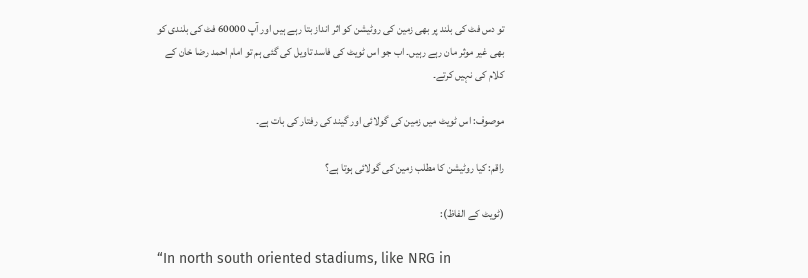تو دس فٹ کی بلند پر بھی زمین کی روٹیشن کو اثر انداز بتا رہے ہیں اور آپ 60000 فٹ کی بلندی کو بھی غیر موثر مان رہے رہیں۔ اب جو اس ٹویٹ کی فاسد تاویل کی گئی ہم تو امام احمد رضا خان کے کلام کی نہیں کرتے۔

موصوف: اس ٹویٹ میں زمین کی گولائی اور گیند کی رفتار کی بات ہے۔

راقم: کیا روٹیشن کا مطلب زمین کی گولائی ہوتا ہے؟

(ٹویٹ کے الفاظ):

“In north south oriented stadiums, like NRG in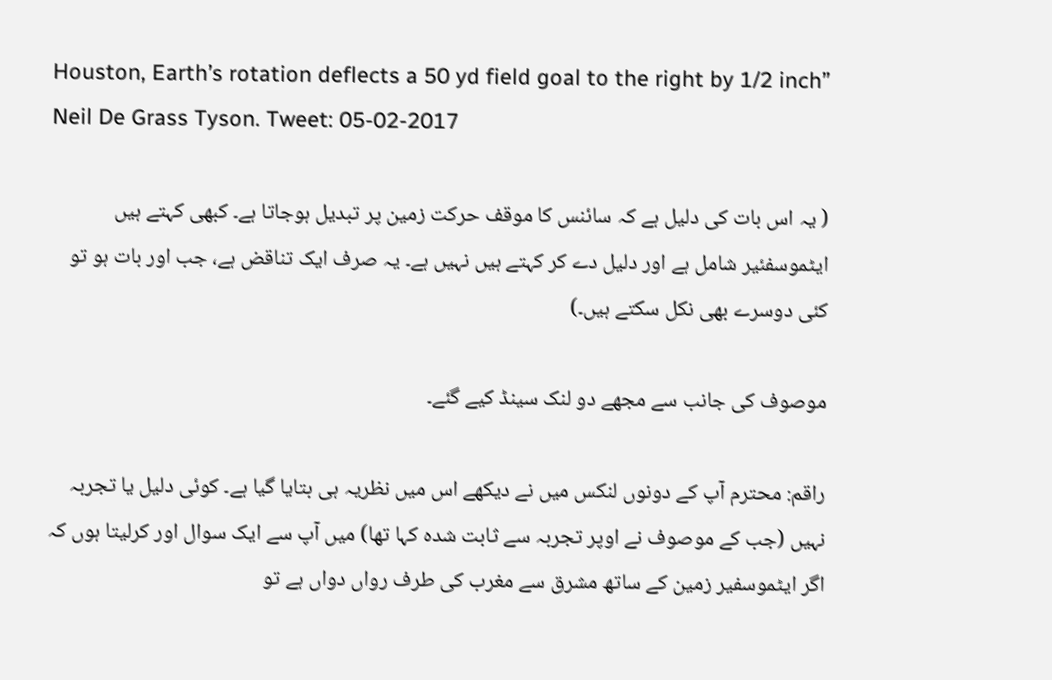Houston, Earth’s rotation deflects a 50 yd field goal to the right by 1/2 inch” Neil De Grass Tyson. Tweet: 05-02-2017

( یہ اس بات کی دلیل ہے کہ سائنس کا موقف حرکت زمین پر تبدیل ہوجاتا ہے۔ کبھی کہتے ہیں ایٹموسفئیر شامل ہے اور دلیل دے کر کہتے ہیں نہیں ہے۔ یہ صرف ایک تناقض ہے، جب اور بات ہو تو کئی دوسرے بھی نکل سکتے ہیں۔)

موصوف کی جانب سے مجھے دو لنک سینڈ کیے گئے۔

راقم: محترم آپ کے دونوں لنکس میں نے دیکھے اس میں نظریہ ہی بتایا گیا ہے۔ کوئی دلیل یا تجربہ نہیں (جب کے موصوف نے اوپر تجربہ سے ثابت شدہ کہا تھا) میں آپ سے ایک سوال اور کرلیتا ہوں کہ اگر ایٹموسفیر زمین کے ساتھ مشرق سے مغرب کی طرف رواں دواں ہے تو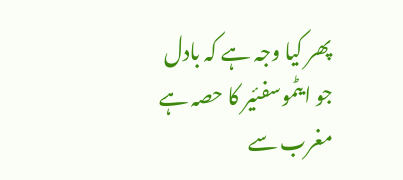پھر کیا وجہ ہے کہ بادل جو ایٹموسفئیر کا حصہ ہے مغرب سے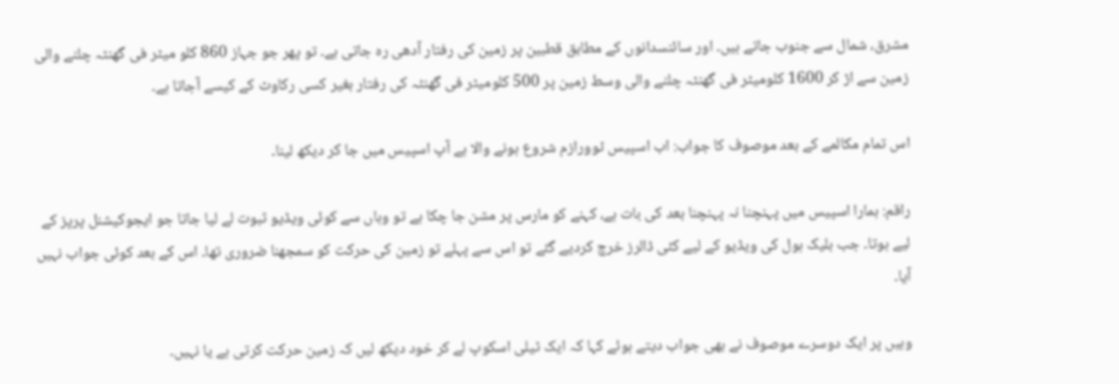مشرق، شمال سے جنوب جاتے ہیں۔ اور سائنسدانوں کے مطابق قطبین پر زمین کی رفتار آدھی رہ جاتی ہے۔ تو پھر جو جہاز 860 کلو میٹر فی گھنٹہ چلنے والی زمین سے اڑ کر 1600 کلومیٹر فی گھنٹہ چلنے والی وسط زمین پر 500 کلومیٹر فی گھنٹہ کی رفتار بغیر کسی رکاوٹ کے کیسے آجاتا ہے۔

اس تمام مکالمے کے بعد موصوف کا جواب: اب اسپیس ٹوورازم شروع ہونے والا ہے آپ اسپیس میں جا کر دیکھ لینا۔

راقم: ہمارا اسپیس میں پہنچنا نہ پہنچنا بعد کی بات ہے، کہنے کو مارس پر مشن جا چکا ہے تو وہاں سے کوئی ویڈیو ثبوت لے لیا جاتا جو ایجوکیشنل پرپز کے لیے ہوتا۔ جب بلیک ہول کی ویڈیو کے لیے کئی ڈالرز خرچ کردیے گئے تو اس سے پہلے تو زمین کی حرکت کو سمجھنا ضروری تھا۔ اس کے بعد کوئی جواب نہیں آیا۔

وہیں پر ایک دوسرے موصوف نے بھی جواب دیتے ہوئے کہا کہ ایک ٹیلی اسکوپ لے کر خود دیکھ لیں کہ زمین حرکت کرتی ہے یا نہیں۔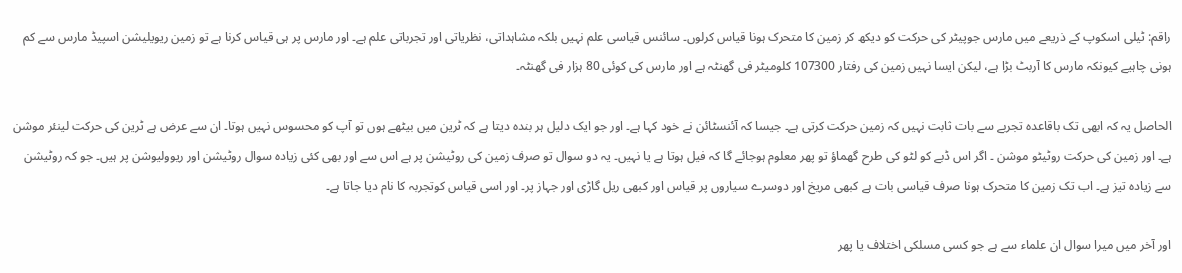راقم: ٹیلی اسکوپ کے ذریعے میں مارس جوپیٹر کی حرکت کو دیکھ کر زمین کا متحرک ہونا قیاس کرلوں۔ سائنس قیاسی علم نہیں بلکہ مشاہداتی، نظریاتی اور تجرباتی علم ہے۔ اور مارس پر ہی قیاس کرنا ہے تو زمین ریویلیشن اسپیڈ مارس سے کم ہونی چاہیے کیونکہ مارس کا آربٹ بڑا ہے، لیکن ایسا نہیں زمین کی رفتار 107300 کلومیٹر فی گھنٹہ ہے اور مارس کی کوئی 80 ہزار فی گھنٹہ۔

الحاصل یہ کہ ابھی تک باقاعدہ تجربے سے بات ثابت نہیں کہ زمین حرکت کرتی ہے۔ جیسا کہ آئنسٹائن نے خود کہا ہے۔ اور جو ایک دلیل ہر بندہ دیتا ہے کہ ٹرین میں بیٹھے ہوں تو آپ کو محسوس نہیں ہوتا۔ ان سے عرض ہے ٹرین کی حرکت لینئر موشن ہے۔ اور زمین کی حرکت روٹیٹو موشن ۔ اگر اس ڈبے کو لٹو کی طرح گھماؤ تو پھر معلوم ہوجائے گا کہ فیل ہوتا ہے یا نہیں۔ یہ دو سوال تو صرف زمین کی روٹیشن پر ہے اس سے اور بھی کئی زیادہ سوال روٹیشن اور ریوولیوشن پر ہیں۔ جو کہ روٹیشن سے زیادہ تیز ہے۔ اب تک زمین کا متحرک ہونا صرف قیاسی بات ہے کبھی مریخ اور دوسرے سیاروں پر قیاس اور کبھی ریل گاڑی اور جہاز پر۔ اور اسی قیاس کوتجربہ کا نام دیا جاتا ہے۔

اور آخر میں میرا سوال ان علماء سے ہے جو کسی مسلکی اختلاف یا پھر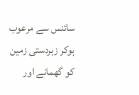سائنس سے مرعوب ہوکر زبردستی زمین کو گھمانے اور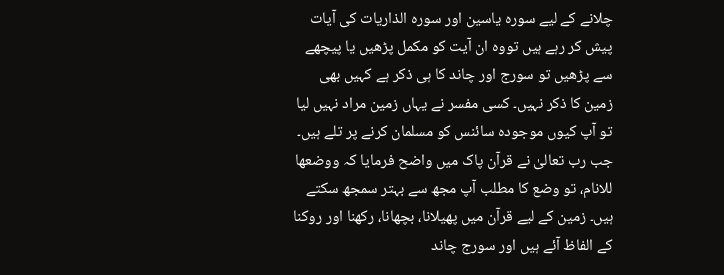چلانے کے لیے سورہ یاسین اور سورہ الذاریات کی آیات پیش کر رہے ہیں تووہ ان آیت کو مکمل پڑھیں یا پیچھے سے پڑھیں تو سورج اور چاند کا ہی ذکر ہے کہیں بھی زمین کا ذکر نہیں۔ کسی مفسر نے یہاں زمین مراد نہیں لیا تو آپ کیوں موجودہ سائنس کو مسلمان کرنے پر تلے ہیں۔ جب رب تعالیٰ نے قرآن پاک میں واضح فرمایا کہ ووضعھا للانام، تو وضع کا مطلب آپ مجھ سے بہتر سمجھ سکتے ہیں۔ زمین کے لیے قرآن میں پھیلانا، بچھانا، رکھنا اور روکنا کے الفاظ آئے ہیں اور سورج چاند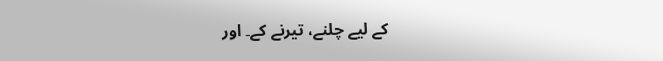کے لیے چلنے، تیرنے کے۔ اور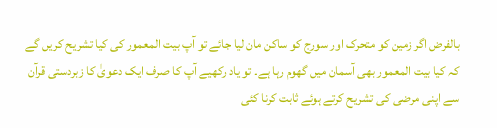بالفرض اگر زمین کو متحرک اور سورج کو ساکن مان لیا جائے تو آپ بیت المعمور کی کیا تشریح کریں گے کہ کیا بیت المعمور بھی آسمان میں گھوم رہا ہے۔ تو یاد رکھیے آپ کا صرف ایک دعویٰ کا زبردستی قرآن سے اپنی مرضی کی تشریح کرتے ہوئے ثابت کرنا کئی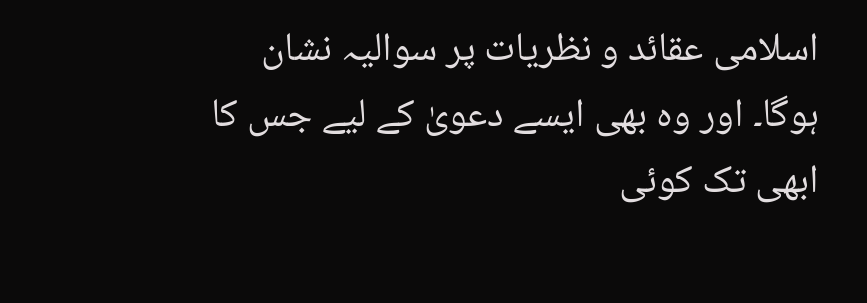اسلامی عقائد و نظریات پر سوالیہ نشان ہوگا۔ اور وہ بھی ایسے دعویٰ کے لیے جس کا ابھی تک کوئی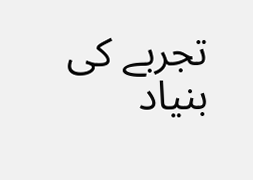تجربے کی بنیاد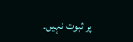پر ثبوت نہیں۔